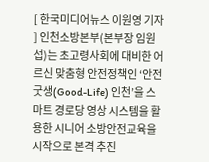[ 한국미디어뉴스 이원영 기자 ] 인천소방본부(본부장 임원섭)는 초고령사회에 대비한 어르신 맞춤형 안전정책인 ‘안전굿생(Good-Life) 인천’을 스마트 경로당 영상 시스템을 활용한 시니어 소방안전교육을 시작으로 본격 추진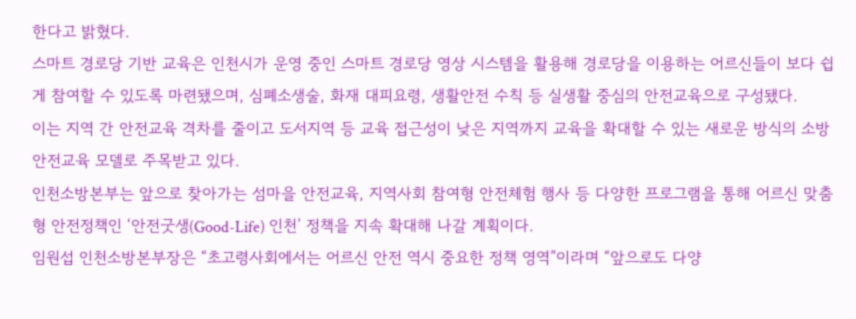한다고 밝혔다.
스마트 경로당 기반 교육은 인천시가 운영 중인 스마트 경로당 영상 시스템을 활용해 경로당을 이용하는 어르신들이 보다 쉽게 참여할 수 있도록 마련됐으며, 심폐소생술, 화재 대피요령, 생활안전 수칙 등 실생활 중심의 안전교육으로 구성됐다.
이는 지역 간 안전교육 격차를 줄이고 도서지역 등 교육 접근성이 낮은 지역까지 교육을 확대할 수 있는 새로운 방식의 소방안전교육 모델로 주목받고 있다.
인천소방본부는 앞으로 찾아가는 섬마을 안전교육, 지역사회 참여형 안전체험 행사 등 다양한 프로그램을 통해 어르신 맞춤형 안전정책인 ‘안전굿생(Good-Life) 인천’ 정책을 지속 확대해 나갈 계획이다.
임원섭 인천소방본부장은 “초고령사회에서는 어르신 안전 역시 중요한 정책 영역”이라며 “앞으로도 다양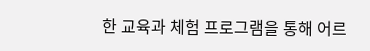한 교육과 체험 프로그램을 통해 어르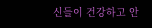신들이 건강하고 안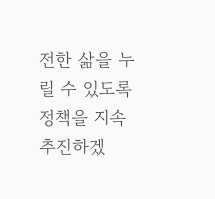전한 삶을 누릴 수 있도록 정책을 지속 추진하겠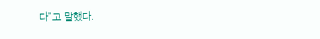다”고 말했다.